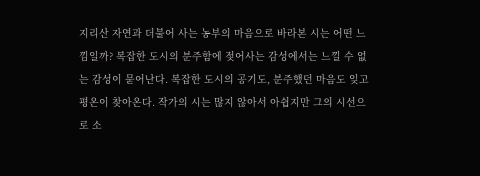지리산 자연과 더불어 사는 농부의 마음으로 바라본 시는 어떤 느낌일까? 복잡한 도시의 분주함에 젖어사는 감성에서는 느낄 수 없는 감성이 묻어난다. 복잡한 도시의 공기도, 분주했던 마음도 잊고 평온이 찾아온다. 작가의 시는 많지 않아서 아쉽지만 그의 시선으로 소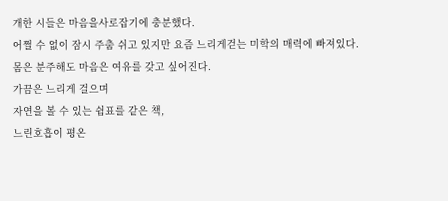개한 시들은 마음을사로잡기에 충분했다.
어쩔 수 없이 잠시 주춤 쉬고 있지만 요즘 느리게걷는 미학의 매력에 빠져있다. 몸은 분주해도 마음은 여유를 갖고 싶어진다.
가끔은 느리게 걸으며
자연을 볼 수 있는 쉼표를 같은 책,
느린호흡이 평온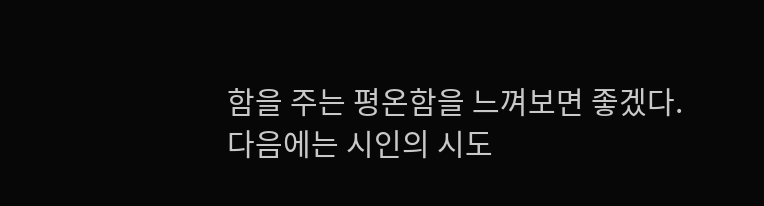함을 주는 평온함을 느껴보면 좋겠다.
다음에는 시인의 시도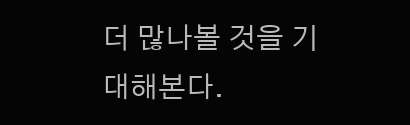더 많나볼 것을 기대해본다.